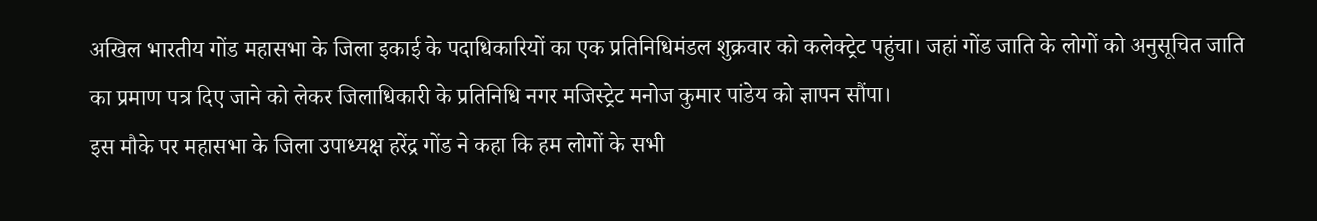अखिल भारतीय गोंड महासभा के जिला इकाई के पदाधिकारियों का एक प्रतिनिधिमंडल शुक्रवार को कलेक्ट्रेट पहुंचा। जहां गोंड जाति के लोगों को अनुसूचित जाति का प्रमाण पत्र दिए जाने को लेकर जिलाधिकारी के प्रतिनिधि नगर मजिस्ट्रेट मनोज कुमार पांडेय को ज्ञापन सौंपा।
इस मौके पर महासभा के जिला उपाध्यक्ष हरेंद्र गोंड ने कहा कि हम लोगों के सभी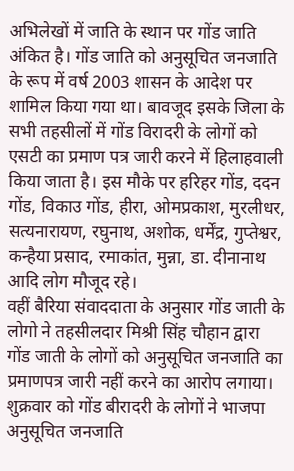अभिलेखों में जाति के स्थान पर गोंड जाति अंकित है। गोंड जाति को अनुसूचित जनजाति के रूप में वर्ष 2003 शासन के आदेश पर शामिल किया गया था। बावजूद इसके जिला के सभी तहसीलों में गोंड विरादरी के लोगों को एसटी का प्रमाण पत्र जारी करने में हिलाहवाली किया जाता है। इस मौके पर हरिहर गोंड, ददन गोंड, विकाउ गोंड, हीरा, ओमप्रकाश, मुरलीधर, सत्यनारायण, रघुनाथ, अशोक, धर्मेंद्र, गुप्तेश्वर, कन्हैया प्रसाद, रमाकांत, मुन्ना, डा. दीनानाथ आदि लोग मौजूद रहे।
वहीं बैरिया संवाददाता के अनुसार गोंड जाती के लोगो ने तहसीलदार मिश्री सिंह चौहान द्वारा गोंड जाती के लोगों को अनुसूचित जनजाति का प्रमाणपत्र जारी नहीं करने का आरोप लगाया। शुक्रवार को गोंड बीरादरी के लोगों ने भाजपा अनुसूचित जनजाति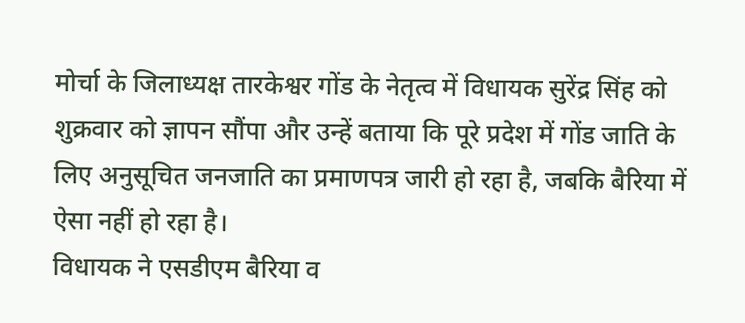मोर्चा के जिलाध्यक्ष तारकेश्वर गोंड के नेतृत्व में विधायक सुरेंद्र सिंह को शुक्रवार को ज्ञापन सौंपा और उन्हें बताया कि पूरे प्रदेश में गोंड जाति के लिए अनुसूचित जनजाति का प्रमाणपत्र जारी हो रहा है, जबकि बैरिया में ऐसा नहीं हो रहा है।
विधायक ने एसडीएम बैरिया व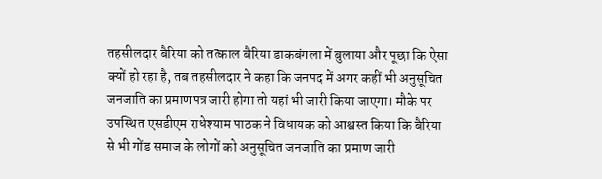तहसीलदार बैरिया को तत्काल बैरिया डाकबंगला में बुलाया और पूछा कि ऐसा क्यों हो रहा है, तब तहसीलदार ने कहा कि जनपद में अगर कहीं भी अनुसूचित जनजाति का प्रमाणपत्र जारी होगा तो यहां भी जारी किया जाएगा। मौके पर उपस्थित एसडीएम राधेश्याम पाठक ने विधायक को आश्वस्त किया कि बैरिया से भी गोंड समाज के लोगों को अनुसूचित जनजाति का प्रमाण जारी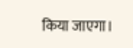किया जाएगा।